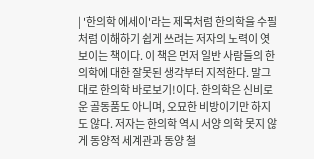| '한의학 에세이'라는 제목처럼 한의학을 수필처럼 이해하기 쉽게 쓰려는 저자의 노력이 엿보이는 책이다. 이 책은 먼저 일반 사람들의 한의학에 대한 잘못된 생각부터 지적한다. 말그대로 한의학 바로보기!이다. 한의학은 신비로운 골동품도 아니며, 오묘한 비방이기만 하지도 않다. 저자는 한의학 역시 서양 의학 못지 않게 동양적 세계관과 동양 철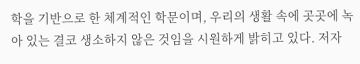학을 기반으로 한 체계적인 학문이며, 우리의 생활 속에 곳곳에 녹아 있는 결코 생소하지 않은 것임을 시원하게 밝히고 있다. 저자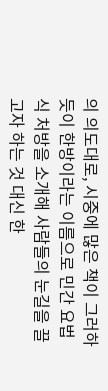의 의도대로, 시중에 많은 책이 그러하듯이 한방이라는 이름으로 민간 요법식 처방을 소개해 사람들의 눈길을 끌고자 하는 것 대신 한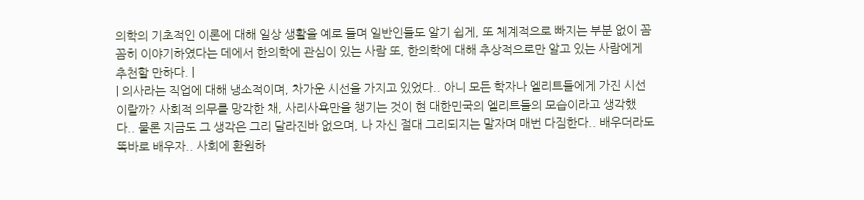의학의 기초적인 이론에 대해 일상 생활을 예로 들며 일반인들도 알기 쉽게, 또 체계적으로 빠지는 부분 없이 꼼꼼히 이야기하였다는 데에서 한의학에 관심이 있는 사람 또, 한의학에 대해 추상적으로만 알고 있는 사람에게 추천할 만하다. |
| 의사라는 직업에 대해 냉소적이며, 차가운 시선을 가지고 있었다.. 아니 모든 학자나 엘리트들에게 가진 시선이랄까? 사회적 의무를 망각한 채, 사리사욕만을 챙기는 것이 현 대한민국의 엘리트들의 모습이라고 생각했다.. 물론 지금도 그 생각은 그리 달라진바 없으며, 나 자신 절대 그리되지는 말자며 매번 다짐한다.. 배우더라도 똑바로 배우자.. 사회에 환원하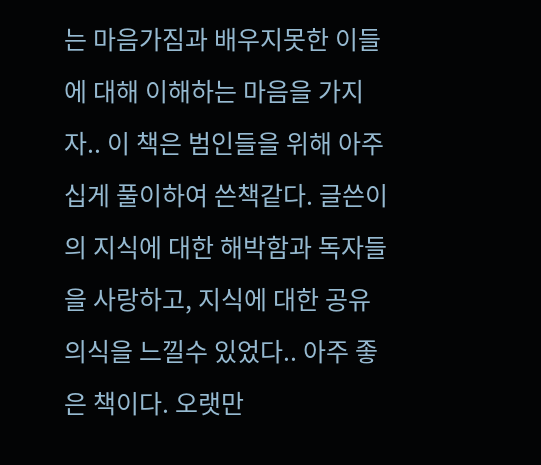는 마음가짐과 배우지못한 이들에 대해 이해하는 마음을 가지자.. 이 책은 범인들을 위해 아주 십게 풀이하여 쓴책같다. 글쓴이의 지식에 대한 해박함과 독자들을 사랑하고, 지식에 대한 공유의식을 느낄수 있었다.. 아주 좋은 책이다. 오랫만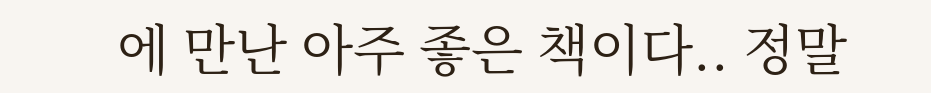에 만난 아주 좋은 책이다.. 정말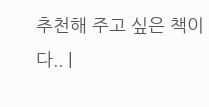추천해 주고 싶은 책이다.. |